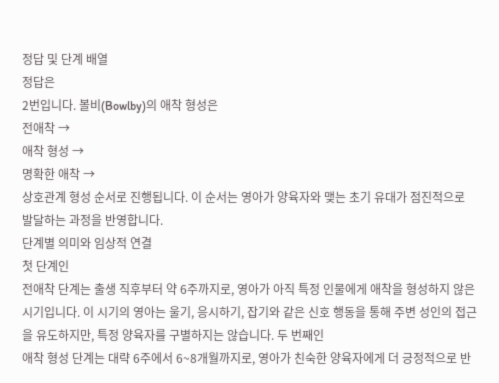정답 및 단계 배열
정답은
2번입니다. 볼비(Bowlby)의 애착 형성은
전애착 →
애착 형성 →
명확한 애착 →
상호관계 형성 순서로 진행됩니다. 이 순서는 영아가 양육자와 맺는 초기 유대가 점진적으로 발달하는 과정을 반영합니다.
단계별 의미와 임상적 연결
첫 단계인
전애착 단계는 출생 직후부터 약 6주까지로, 영아가 아직 특정 인물에게 애착을 형성하지 않은 시기입니다. 이 시기의 영아는 울기, 응시하기, 잡기와 같은 신호 행동을 통해 주변 성인의 접근을 유도하지만, 특정 양육자를 구별하지는 않습니다. 두 번째인
애착 형성 단계는 대략 6주에서 6~8개월까지로, 영아가 친숙한 양육자에게 더 긍정적으로 반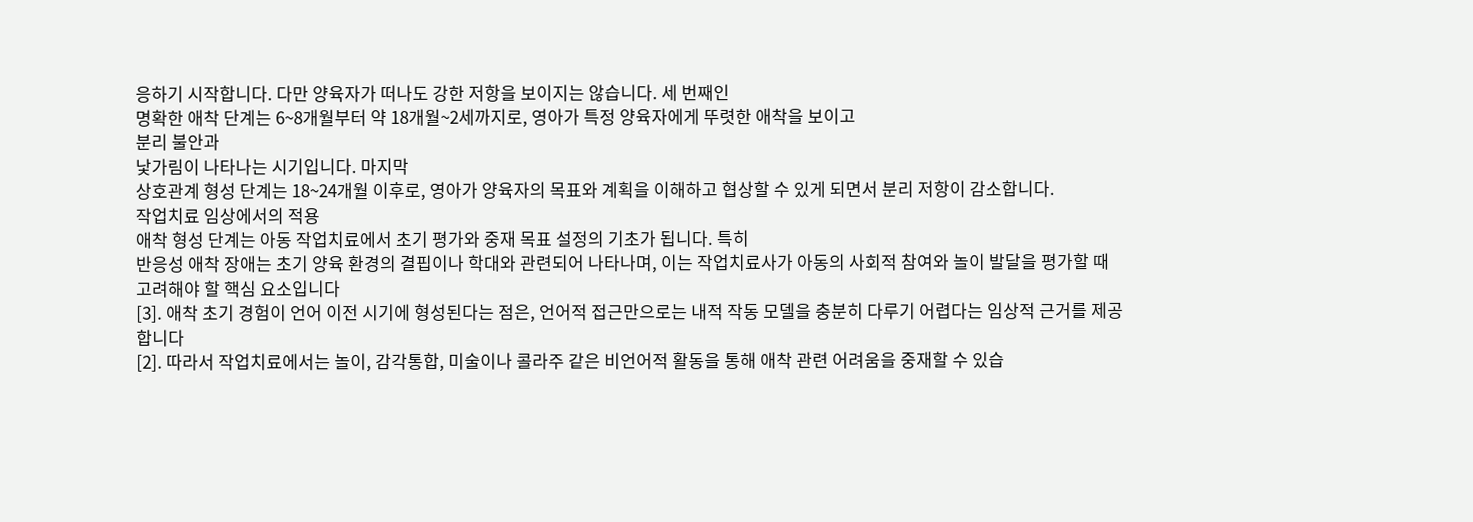응하기 시작합니다. 다만 양육자가 떠나도 강한 저항을 보이지는 않습니다. 세 번째인
명확한 애착 단계는 6~8개월부터 약 18개월~2세까지로, 영아가 특정 양육자에게 뚜렷한 애착을 보이고
분리 불안과
낯가림이 나타나는 시기입니다. 마지막
상호관계 형성 단계는 18~24개월 이후로, 영아가 양육자의 목표와 계획을 이해하고 협상할 수 있게 되면서 분리 저항이 감소합니다.
작업치료 임상에서의 적용
애착 형성 단계는 아동 작업치료에서 초기 평가와 중재 목표 설정의 기초가 됩니다. 특히
반응성 애착 장애는 초기 양육 환경의 결핍이나 학대와 관련되어 나타나며, 이는 작업치료사가 아동의 사회적 참여와 놀이 발달을 평가할 때 고려해야 할 핵심 요소입니다
[3]. 애착 초기 경험이 언어 이전 시기에 형성된다는 점은, 언어적 접근만으로는 내적 작동 모델을 충분히 다루기 어렵다는 임상적 근거를 제공합니다
[2]. 따라서 작업치료에서는 놀이, 감각통합, 미술이나 콜라주 같은 비언어적 활동을 통해 애착 관련 어려움을 중재할 수 있습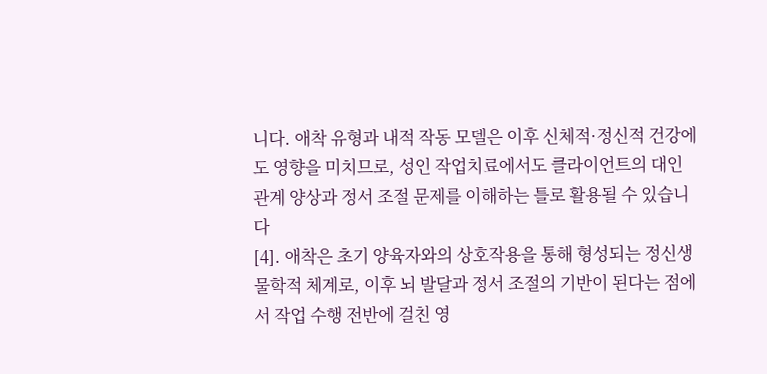니다. 애착 유형과 내적 작동 모델은 이후 신체적·정신적 건강에도 영향을 미치므로, 성인 작업치료에서도 클라이언트의 대인관계 양상과 정서 조절 문제를 이해하는 틀로 활용될 수 있습니다
[4]. 애착은 초기 양육자와의 상호작용을 통해 형성되는 정신생물학적 체계로, 이후 뇌 발달과 정서 조절의 기반이 된다는 점에서 작업 수행 전반에 걸친 영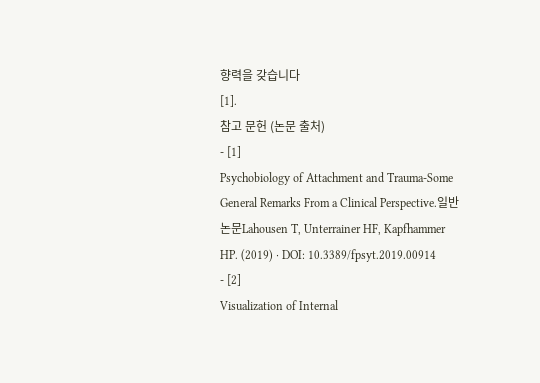향력을 갖습니다
[1].
참고 문헌 (논문 출처)
- [1]
Psychobiology of Attachment and Trauma-Some General Remarks From a Clinical Perspective.일반논문Lahousen T, Unterrainer HF, Kapfhammer HP. (2019) · DOI: 10.3389/fpsyt.2019.00914
- [2]
Visualization of Internal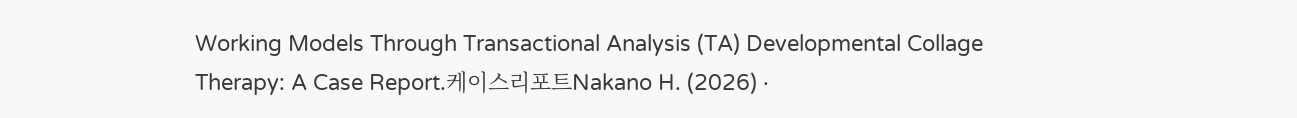Working Models Through Transactional Analysis (TA) Developmental Collage Therapy: A Case Report.케이스리포트Nakano H. (2026) ·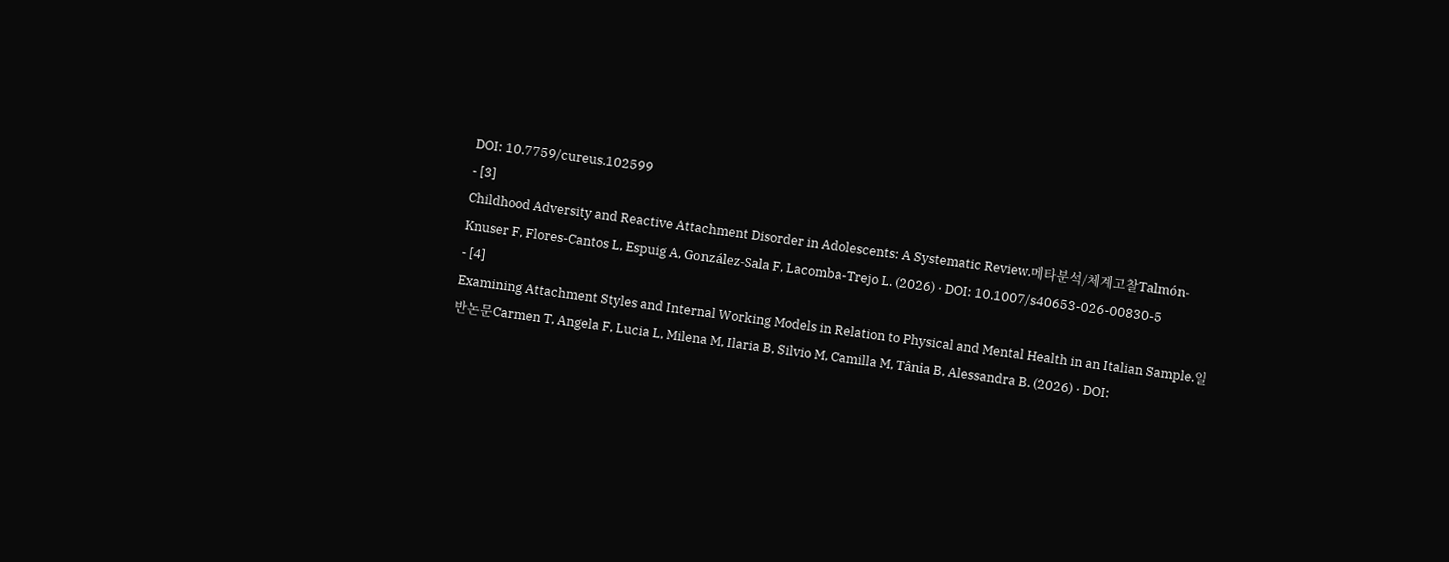DOI: 10.7759/cureus.102599
- [3]
Childhood Adversity and Reactive Attachment Disorder in Adolescents: A Systematic Review.메타분석/체계고찰Talmón-Knuser F, Flores-Cantos L, Espuig A, González-Sala F, Lacomba-Trejo L. (2026) · DOI: 10.1007/s40653-026-00830-5
- [4]
Examining Attachment Styles and Internal Working Models in Relation to Physical and Mental Health in an Italian Sample.일반논문Carmen T, Angela F, Lucia L, Milena M, Ilaria B, Silvio M, Camilla M, Tânia B, Alessandra B. (2026) · DOI: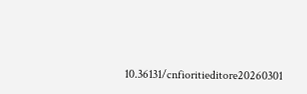10.36131/cnfioritieditore20260301